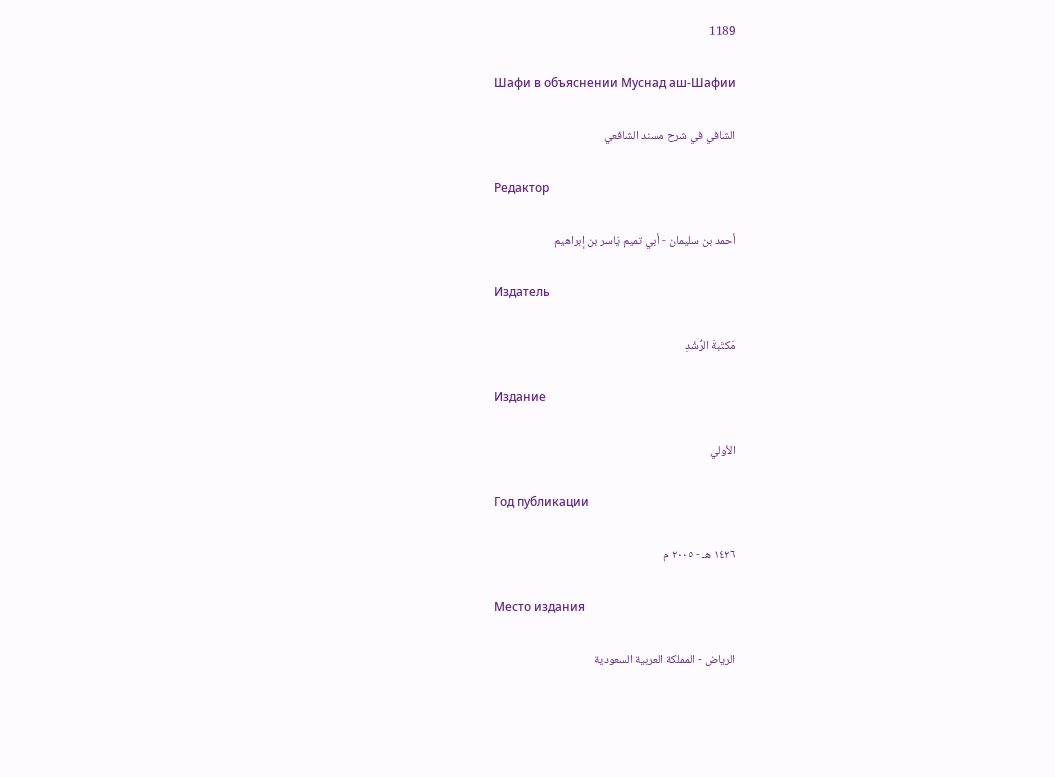1189

Шафи в объяснении Муснад аш-Шафии

الشافي في شرح مسند الشافعي

Редактор

أحمد بن سليمان - أبي تميم يَاسر بن إبراهيم

Издатель

مَكتَبةَ الرُّشْدِ

Издание

الأولي

Год публикации

١٤٢٦ هـ - ٢٠٠٥ م

Место издания

الرياض - المملكة العربية السعودية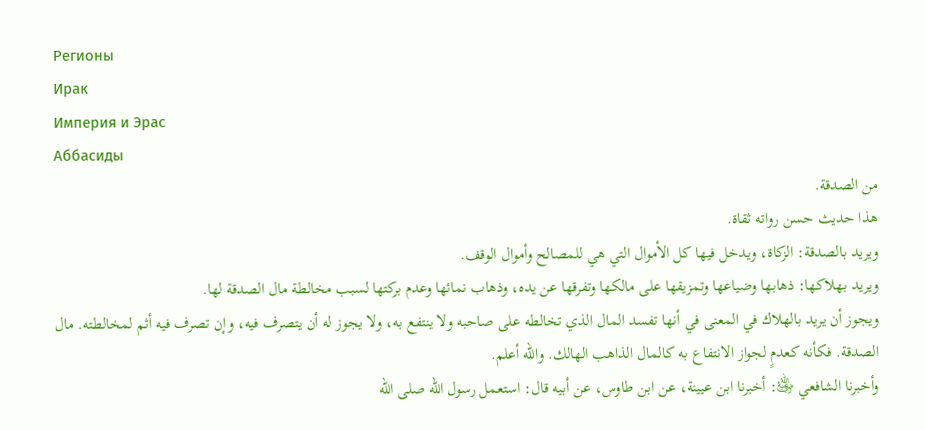Регионы
Ирак
Империя и Эрас
Аббасиды
من الصدقة.
هذا حديث حسن رواته ثقاة.
ويريد بالصدقة: الزكاة، ويدخل فيها كل الأموال التي هي للمصالح وأموال الوقف.
ويريد بهلاكها: ذهابها وضياعها وتمزيقها على مالكها وتفرقها عن يده، وذهاب نمائها وعدم بركتها لسبب مخالطة مال الصدقة لها.
ويجوز أن يريد بالهلاك في المعنى في أنها تفسد المال الذي تخالطه على صاحبه ولا ينتفع به، ولا يجوز له أن يتصرف فيه، وإن تصرف فيه أثم لمخالطته. مال الصدقة. فكأنه كعدمٍ لجواز الانتفاع به كالمال الذاهب الهالك. والله أعلم.
وأخبرنا الشافعي ﵁: أخبرنا ابن عيينة، عن ابن طاوس، عن أبيه قال: استعمل رسول الله صلى الله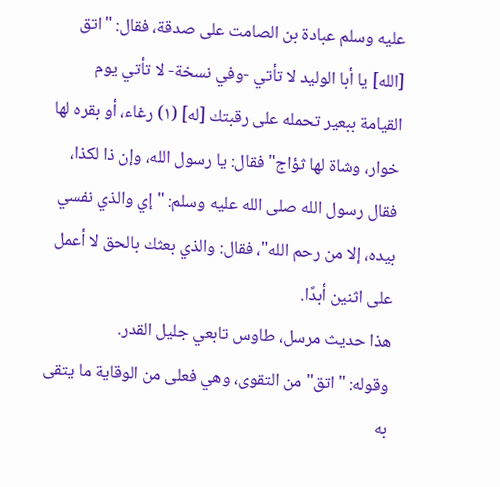عليه وسلم عبادة بن الصامت على صدقة، فقال: "اتق [الله] يا أبا الوليد لا تأتي -وفي نسخة- لا تأتي يوم القيامة ببعير تحمله على رقبتك [له] (١) رغاء، أو بقره لها خوار، وشاة لها ثؤاج" فقال: يا رسول الله، وإن ذا لكذا، فقال رسول الله صلى الله عليه وسلم: "إي والذي نفسي بيده، إلا من رحم الله"، فقال: والذي بعثك بالحق لا أعمل على اثنين أبدًا.
هذا حديث مرسل، طاوس تابعي جليل القدر.
وقوله: "اتق" من التقوى، وهي فعلى من الوقاية ما يتقى به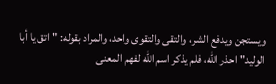ويستجن ويدفع الشر، والتقى والتقوى واحد، والمراد بقوله: "اتق يا أبا الوليد" احذر الله، فلم يذكر اسم الله لفهم المعنى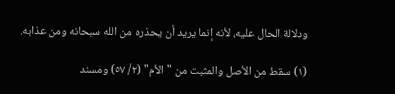ودلالة الحال عليه، لأنه إنما يريد أن يحذره من الله سبحانه ومن عذابه.

(١) سقط من الأصل والمثبت من "الأم" (٢/ ٥٧) ومسند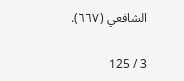الشافعي (٦٦٧).

3 / 125